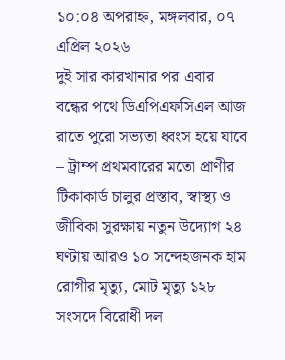১০:০৪ অপরাহ্ন, মঙ্গলবার, ০৭ এপ্রিল ২০২৬
দুই সার কারখানার পর এবার বন্ধের পথে ডিএপিএফসিএল আজ রাতে পুরো সভ্যতা ধ্বংস হয়ে যাবে – ট্রাম্প প্রথমবারের মতো প্রাণীর টিকাকার্ড চালুর প্রস্তাব, স্বাস্থ্য ও জীবিকা সুরক্ষায় নতুন উদ্যোগ ২৪ ঘণ্টায় আরও ১০ সন্দেহজনক হাম রোগীর মৃত্যু, মোট মৃত্যু ১২৮ সংসদে বিরোধী দল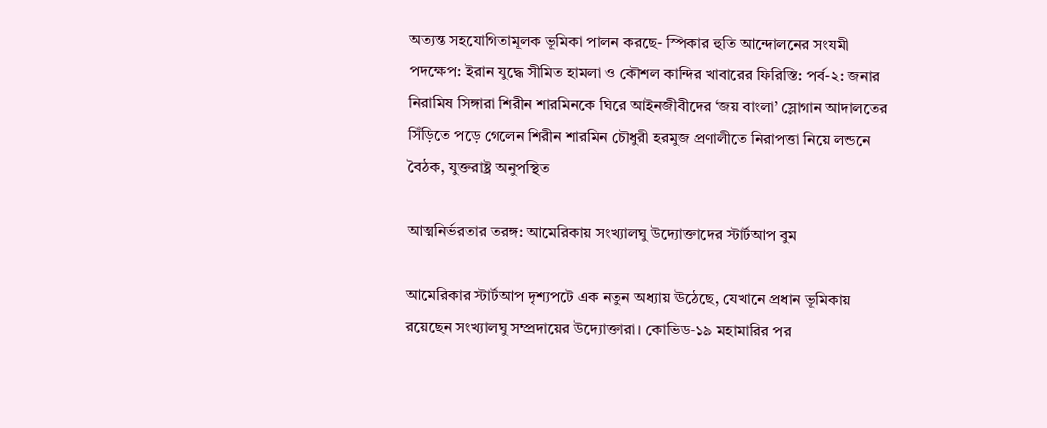অত্যন্ত সহযোগিতামূলক ভূমিকা পালন করছে- স্পিকার হুতি আন্দোলনের সংযমী পদক্ষেপ: ইরান যুদ্ধে সীমিত হামলা ও কৌশল কান্দির খাবারের ফিরিস্তি: পর্ব-২: জনার নিরামিষ সিঙ্গারা শিরীন শারমিনকে ঘিরে আইনজীবীদের ‘জয় বাংলা’ স্লোগান আদালতের সিঁড়িতে পড়ে গেলেন শিরীন শারমিন চৌধুরী হরমুজ প্রণালীতে নিরাপত্তা নিয়ে লন্ডনে বৈঠক, যুক্তরাষ্ট্র অনুপস্থিত

আত্মনির্ভরতার তরঙ্গ: আমেরিকায় সংখ্যালঘু উদ্যোক্তাদের স্টার্টআপ বুম

আমেরিকার স্টার্টআপ দৃশ্যপটে এক নতুন অধ্যায় ঊঠেছে, যেখানে প্রধান ভূমিকায় রয়েছেন সংখ্যালঘু সম্প্রদায়ের উদ্যোক্তারা। কোভিড‑১৯ মহামারির পর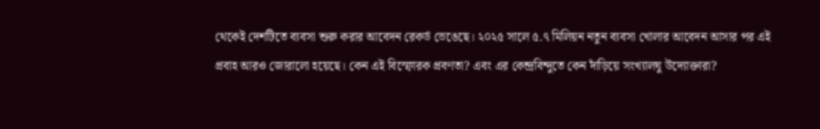থেকেই দেশটিতে ব্যবসা শুরু করার আবেদন রেকর্ড ভেঙেছে। ২০২৫ সালে ৫.৭ মিলিয়ন নতুন ব্যবসা খোলার আবেদন আসার পর এই প্রবাহ আরও জোরালো হয়েছে। কেন এই বিস্ফোরক প্রবণতা? এবং এর কেন্দ্রবিন্দুতে কেন দাঁড়িয়ে সংখ্যালঘু উদ্যোক্তারা?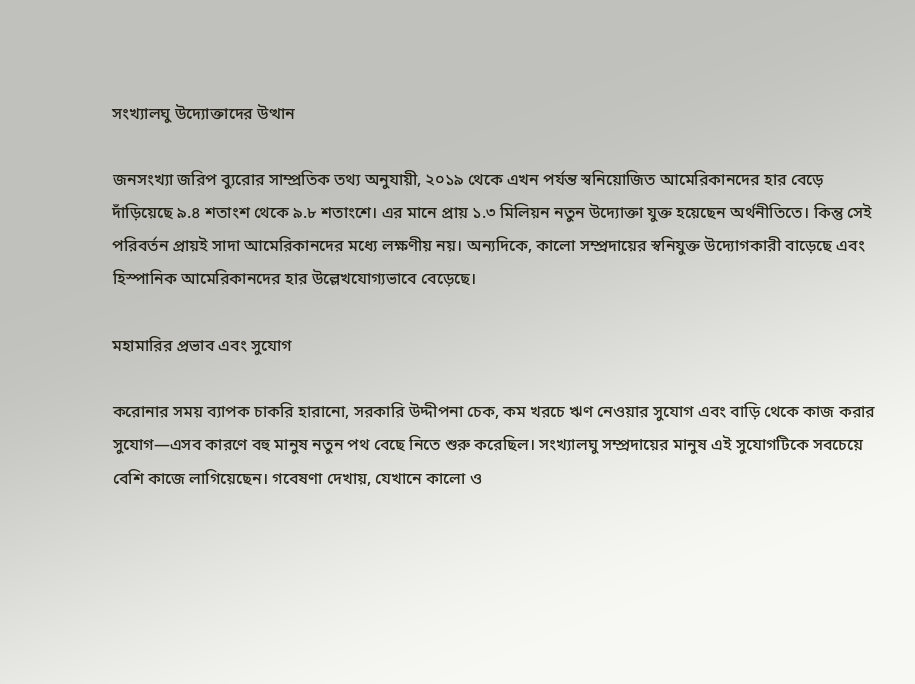সংখ্যালঘু উদ্যোক্তাদের উত্থান

জনসংখ্যা জরিপ ব্যুরোর সাম্প্রতিক তথ্য অনুযায়ী, ২০১৯ থেকে এখন পর্যন্ত স্বনিয়োজিত আমেরিকানদের হার বেড়ে দাঁড়িয়েছে ৯.৪ শতাংশ থেকে ৯.৮ শতাংশে। এর মানে প্রায় ১.৩ মিলিয়ন নতুন উদ্যোক্তা যুক্ত হয়েছেন অর্থনীতিতে। কিন্তু সেই পরিবর্তন প্রায়ই সাদা আমেরিকানদের মধ্যে লক্ষণীয় নয়। অন্যদিকে, কালো সম্প্রদায়ের স্বনিযুক্ত উদ্যোগকারী বাড়েছে এবং হিস্পানিক আমেরিকানদের হার উল্লেখযোগ্যভাবে বেড়েছে।

মহামারির প্রভাব এবং সুযোগ

করোনার সময় ব্যাপক চাকরি হারানো, সরকারি উদ্দীপনা চেক, কম খরচে ঋণ নেওয়ার সুযোগ এবং বাড়ি থেকে কাজ করার সুযোগ—এসব কারণে বহু মানুষ নতুন পথ বেছে নিতে শুরু করেছিল। সংখ্যালঘু সম্প্রদায়ের মানুষ এই সুযোগটিকে সবচেয়ে বেশি কাজে লাগিয়েছেন। গবেষণা দেখায়, যেখানে কালো ও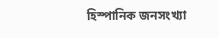হিস্পানিক জনসংখ্যা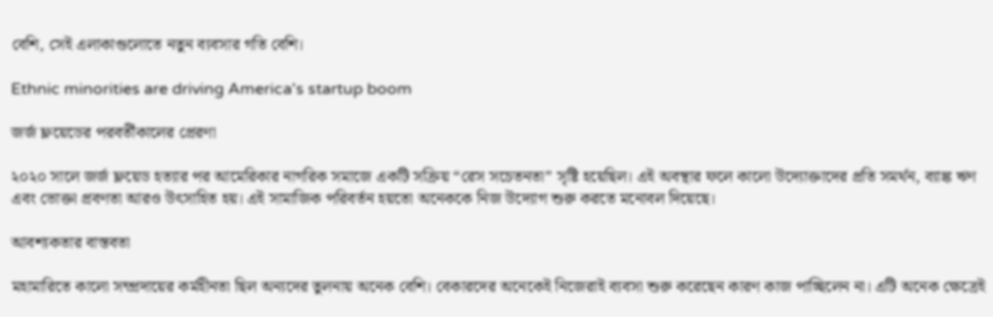বেশি, সেই এলাকাগুলোতে নতুন ব্যবসার গতি বেশি।

Ethnic minorities are driving America's startup boom

জর্জ ফ্লয়েডের পরবর্তীকালের প্রেরণা

২০২০ সালে জর্জ ফ্লয়েড হত্যার পর আমেরিকার নাগরিক সমাজে একটি সক্রিয় “রেস সচেতনতা” সৃষ্টি হয়েছিল। এই অবস্থার ফলে কালো উদ্যোক্তাদের প্রতি সমর্থন, ব্যাঙ্ক ঋণ এবং ভোক্তা প্রবণতা আরও উৎসাহিত হয়। এই সামাজিক পরিবর্তন হয়তো অনেককে নিজ উদ্যোগ শুরু করতে মনোবল দিয়েছে।

আবশ্যকতার বাস্তবতা

মহামারিতে কালো সম্প্রদায়ের কর্মহীনতা ছিল অন্যদের তুলনায় অনেক বেশি। বেকারদের অনেকেই নিজেরাই ব্যবসা শুরু করেছেন কারণ কাজ পাচ্ছিলেন না। এটি অনেক ক্ষেত্রেই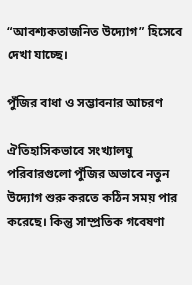“আবশ্যকতাজনিত উদ্যোগ” হিসেবে দেখা যাচ্ছে।

পুঁজির বাধা ও সম্ভাবনার আচরণ

ঐতিহাসিকভাবে সংখ্যালঘু পরিবারগুলো পুঁজির অভাবে নতুন উদ্যোগ শুরু করতে কঠিন সময় পার করেছে। কিন্তু সাম্প্রতিক গবেষণা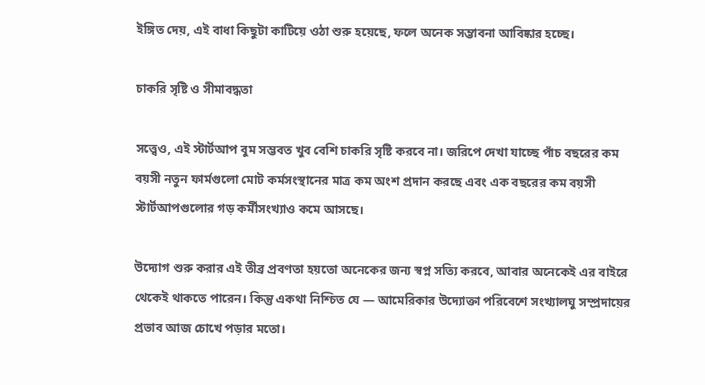ইঙ্গিত দেয়, এই বাধা কিছুটা কাটিয়ে ওঠা শুরু হয়েছে, ফলে অনেক সম্ভাবনা আবিষ্কার হচ্ছে।

চাকরি সৃষ্টি ও সীমাবদ্ধতা

সত্ত্বেও, এই স্টার্টআপ বুম সম্ভবত খুব বেশি চাকরি সৃষ্টি করবে না। জরিপে দেখা যাচ্ছে পাঁচ বছরের কম বয়সী নতুন ফার্মগুলো মোট কর্মসংস্থানের মাত্র কম অংশ প্রদান করছে এবং এক বছরের কম বয়সী স্টার্টআপগুলোর গড় কর্মীসংখ্যাও কমে আসছে।

উদ্যোগ শুরু করার এই তীব্র প্রবণতা হয়তো অনেকের জন্য স্বপ্ন সত্যি করবে, আবার অনেকেই এর বাইরে থেকেই থাকতে পারেন। কিন্তু একথা নিশ্চিত যে — আমেরিকার উদ্যোক্তা পরিবেশে সংখ্যালঘু সম্প্রদায়ের প্রভাব আজ চোখে পড়ার মতো।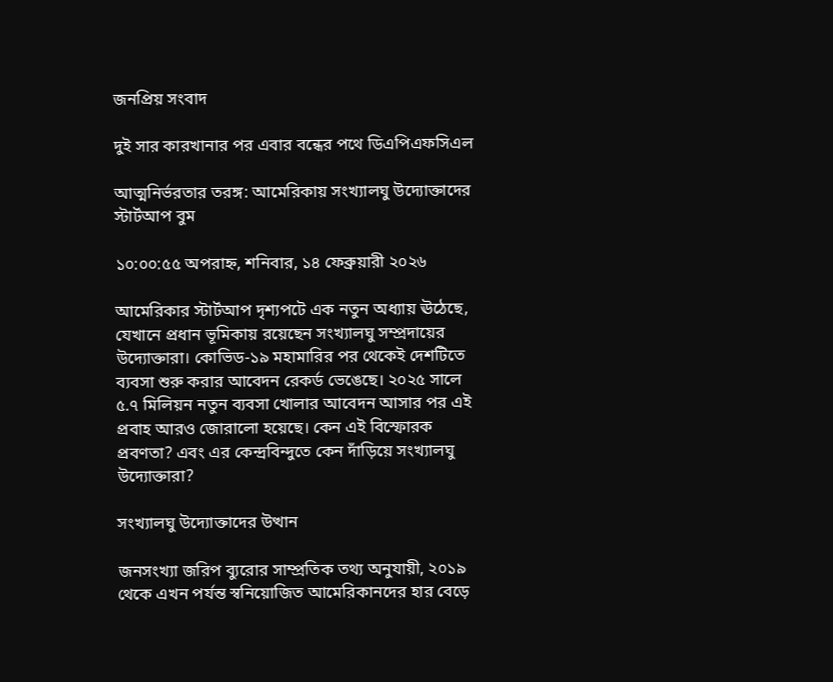জনপ্রিয় সংবাদ

দুই সার কারখানার পর এবার বন্ধের পথে ডিএপিএফসিএল

আত্মনির্ভরতার তরঙ্গ: আমেরিকায় সংখ্যালঘু উদ্যোক্তাদের স্টার্টআপ বুম

১০:০০:৫৫ অপরাহ্ন, শনিবার, ১৪ ফেব্রুয়ারী ২০২৬

আমেরিকার স্টার্টআপ দৃশ্যপটে এক নতুন অধ্যায় ঊঠেছে, যেখানে প্রধান ভূমিকায় রয়েছেন সংখ্যালঘু সম্প্রদায়ের উদ্যোক্তারা। কোভিড‑১৯ মহামারির পর থেকেই দেশটিতে ব্যবসা শুরু করার আবেদন রেকর্ড ভেঙেছে। ২০২৫ সালে ৫.৭ মিলিয়ন নতুন ব্যবসা খোলার আবেদন আসার পর এই প্রবাহ আরও জোরালো হয়েছে। কেন এই বিস্ফোরক প্রবণতা? এবং এর কেন্দ্রবিন্দুতে কেন দাঁড়িয়ে সংখ্যালঘু উদ্যোক্তারা?

সংখ্যালঘু উদ্যোক্তাদের উত্থান

জনসংখ্যা জরিপ ব্যুরোর সাম্প্রতিক তথ্য অনুযায়ী, ২০১৯ থেকে এখন পর্যন্ত স্বনিয়োজিত আমেরিকানদের হার বেড়ে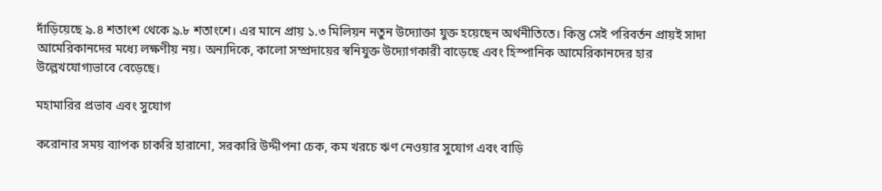দাঁড়িয়েছে ৯.৪ শতাংশ থেকে ৯.৮ শতাংশে। এর মানে প্রায় ১.৩ মিলিয়ন নতুন উদ্যোক্তা যুক্ত হয়েছেন অর্থনীতিতে। কিন্তু সেই পরিবর্তন প্রায়ই সাদা আমেরিকানদের মধ্যে লক্ষণীয় নয়। অন্যদিকে, কালো সম্প্রদায়ের স্বনিযুক্ত উদ্যোগকারী বাড়েছে এবং হিস্পানিক আমেরিকানদের হার উল্লেখযোগ্যভাবে বেড়েছে।

মহামারির প্রভাব এবং সুযোগ

করোনার সময় ব্যাপক চাকরি হারানো, সরকারি উদ্দীপনা চেক, কম খরচে ঋণ নেওয়ার সুযোগ এবং বাড়ি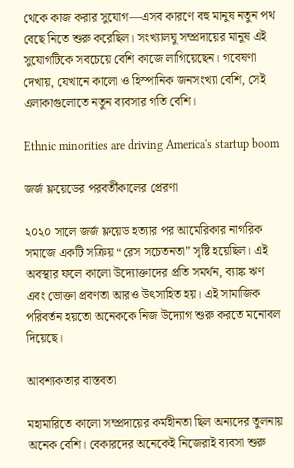থেকে কাজ করার সুযোগ—এসব কারণে বহু মানুষ নতুন পথ বেছে নিতে শুরু করেছিল। সংখ্যালঘু সম্প্রদায়ের মানুষ এই সুযোগটিকে সবচেয়ে বেশি কাজে লাগিয়েছেন। গবেষণা দেখায়, যেখানে কালো ও হিস্পানিক জনসংখ্যা বেশি, সেই এলাকাগুলোতে নতুন ব্যবসার গতি বেশি।

Ethnic minorities are driving America's startup boom

জর্জ ফ্লয়েডের পরবর্তীকালের প্রেরণা

২০২০ সালে জর্জ ফ্লয়েড হত্যার পর আমেরিকার নাগরিক সমাজে একটি সক্রিয় “রেস সচেতনতা” সৃষ্টি হয়েছিল। এই অবস্থার ফলে কালো উদ্যোক্তাদের প্রতি সমর্থন, ব্যাঙ্ক ঋণ এবং ভোক্তা প্রবণতা আরও উৎসাহিত হয়। এই সামাজিক পরিবর্তন হয়তো অনেককে নিজ উদ্যোগ শুরু করতে মনোবল দিয়েছে।

আবশ্যকতার বাস্তবতা

মহামারিতে কালো সম্প্রদায়ের কর্মহীনতা ছিল অন্যদের তুলনায় অনেক বেশি। বেকারদের অনেকেই নিজেরাই ব্যবসা শুরু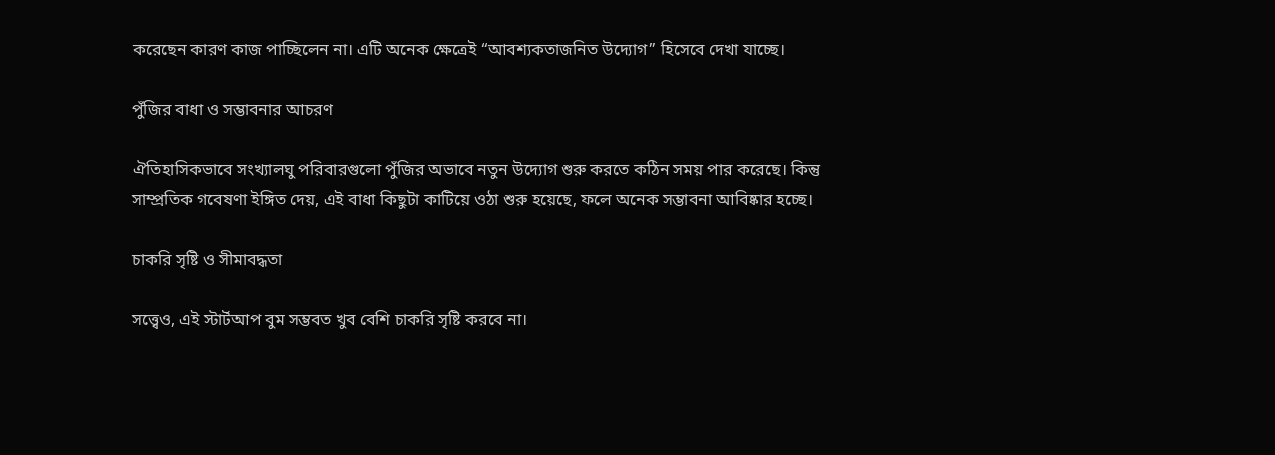করেছেন কারণ কাজ পাচ্ছিলেন না। এটি অনেক ক্ষেত্রেই “আবশ্যকতাজনিত উদ্যোগ” হিসেবে দেখা যাচ্ছে।

পুঁজির বাধা ও সম্ভাবনার আচরণ

ঐতিহাসিকভাবে সংখ্যালঘু পরিবারগুলো পুঁজির অভাবে নতুন উদ্যোগ শুরু করতে কঠিন সময় পার করেছে। কিন্তু সাম্প্রতিক গবেষণা ইঙ্গিত দেয়, এই বাধা কিছুটা কাটিয়ে ওঠা শুরু হয়েছে, ফলে অনেক সম্ভাবনা আবিষ্কার হচ্ছে।

চাকরি সৃষ্টি ও সীমাবদ্ধতা

সত্ত্বেও, এই স্টার্টআপ বুম সম্ভবত খুব বেশি চাকরি সৃষ্টি করবে না।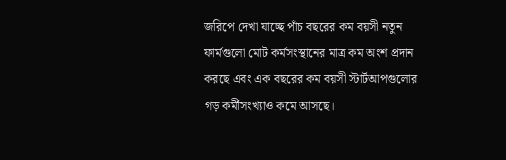জরিপে দেখা যাচ্ছে পাঁচ বছরের কম বয়সী নতুন ফার্মগুলো মোট কর্মসংস্থানের মাত্র কম অংশ প্রদান করছে এবং এক বছরের কম বয়সী স্টার্টআপগুলোর গড় কর্মীসংখ্যাও কমে আসছে।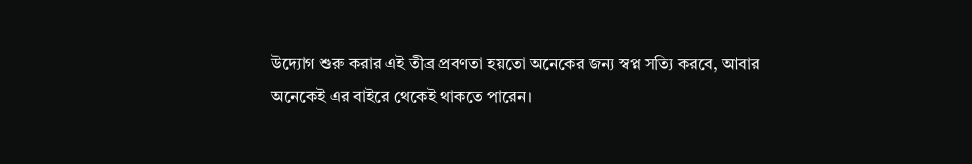উদ্যোগ শুরু করার এই তীব্র প্রবণতা হয়তো অনেকের জন্য স্বপ্ন সত্যি করবে, আবার অনেকেই এর বাইরে থেকেই থাকতে পারেন।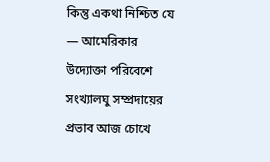কিন্তু একথা নিশ্চিত যে — আমেরিকার উদ্যোক্তা পরিবেশে সংখ্যালঘু সম্প্রদায়ের প্রভাব আজ চোখে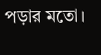পড়ার মতো।